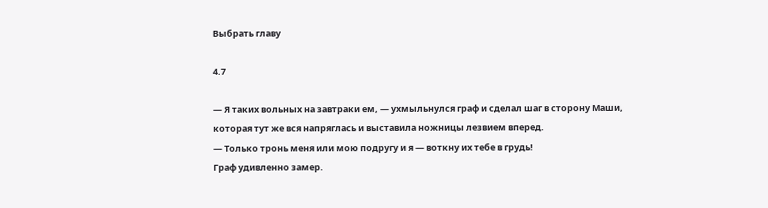Выбрать главу

4.7

— Я таких вольных на завтраки ем, — ухмыльнулся граф и сделал шаг в сторону Маши, которая тут же вся напряглась и выставила ножницы лезвием вперед.
— Только тронь меня или мою подругу и я — воткну их тебе в грудь!
Граф удивленно замер.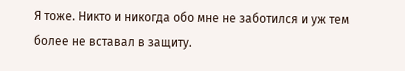Я тоже. Никто и никогда обо мне не заботился и уж тем более не вставал в защиту.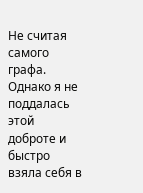Не считая самого графа. Однако я не поддалась этой доброте и быстро взяла себя в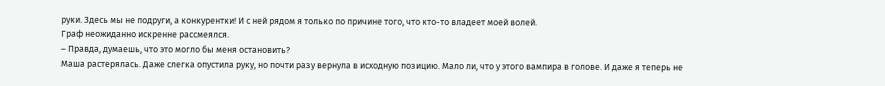руки. Здесь мы не подруги, а конкурентки! И с ней рядом я только по причине того, что кто-то владеет моей волей.
Граф неожиданно искренне рассмеялся.
– Правда, думаешь, что это могло бы меня остановить?
Маша растерялась. Даже слегка опустила руку, но почти разу вернула в исходную позицию. Мало ли, что у этого вампира в голове. И даже я теперь не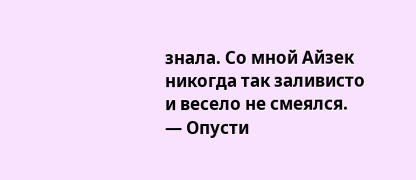знала. Со мной Айзек никогда так заливисто и весело не смеялся.
— Опусти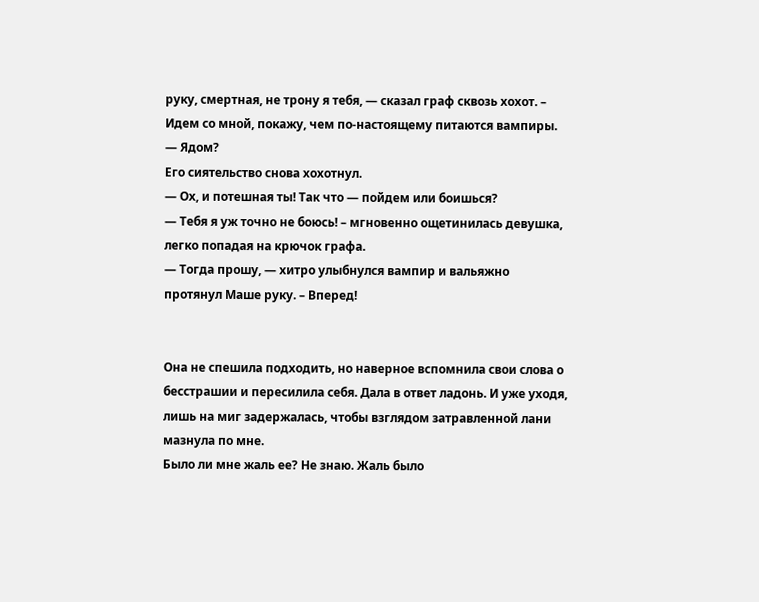руку, смертная, не трону я тебя, — сказал граф сквозь хохот. – Идем со мной, покажу, чем по-настоящему питаются вампиры.
— Ядом?
Его сиятельство снова хохотнул.
— Ох, и потешная ты! Так что — пойдем или боишься?
— Тебя я уж точно не боюсь! – мгновенно ощетинилась девушка, легко попадая на крючок графа.
— Тогда прошу, — хитро улыбнулся вампир и вальяжно протянул Маше руку. – Вперед!


Она не спешила подходить, но наверное вспомнила свои слова о бесстрашии и пересилила себя. Дала в ответ ладонь. И уже уходя, лишь на миг задержалась, чтобы взглядом затравленной лани мазнула по мне.
Было ли мне жаль ее? Не знаю. Жаль было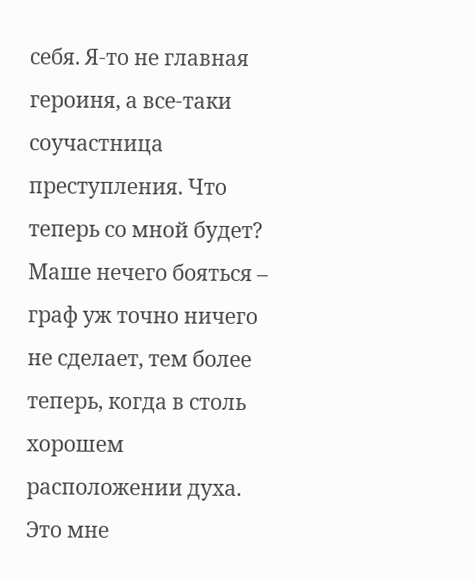себя. Я-то не главная героиня, а все-таки соучастница преступления. Что теперь со мной будет? Маше нечего бояться – граф уж точно ничего не сделает, тем более теперь, когда в столь хорошем расположении духа. Это мне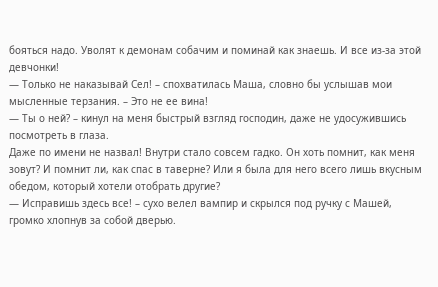бояться надо. Уволят к демонам собачим и поминай как знаешь. И все из-за этой девчонки!
— Только не наказывай Сел! – спохватилась Маша, словно бы услышав мои мысленные терзания. – Это не ее вина!
— Ты о ней? – кинул на меня быстрый взгляд господин, даже не удосужившись посмотреть в глаза.
Даже по имени не назвал! Внутри стало совсем гадко. Он хоть помнит, как меня зовут? И помнит ли, как спас в таверне? Или я была для него всего лишь вкусным обедом, который хотели отобрать другие?
— Исправишь здесь все! – сухо велел вампир и скрылся под ручку с Машей, громко хлопнув за собой дверью.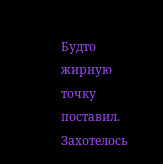Будто жирную точку поставил. Захотелось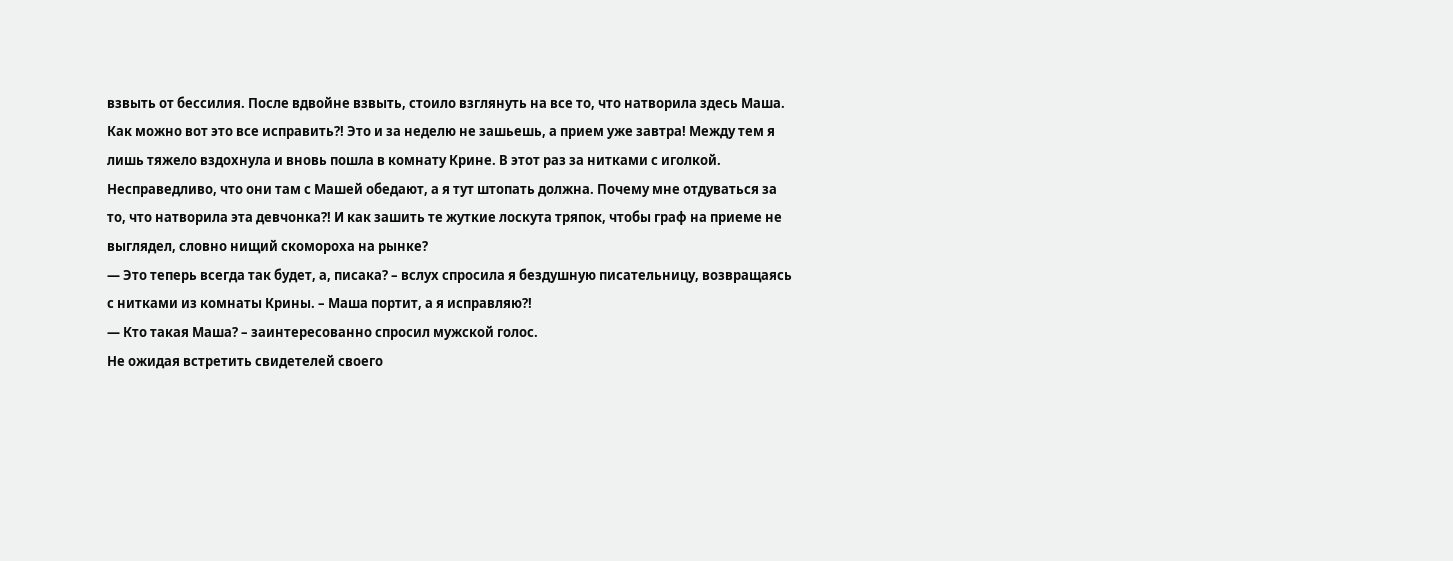взвыть от бессилия. После вдвойне взвыть, стоило взглянуть на все то, что натворила здесь Маша. Как можно вот это все исправить?! Это и за неделю не зашьешь, а прием уже завтра! Между тем я лишь тяжело вздохнула и вновь пошла в комнату Крине. В этот раз за нитками с иголкой.
Несправедливо, что они там с Машей обедают, а я тут штопать должна. Почему мне отдуваться за то, что натворила эта девчонка?! И как зашить те жуткие лоскута тряпок, чтобы граф на приеме не выглядел, словно нищий скомороха на рынке?
— Это теперь всегда так будет, а, писака? – вслух спросила я бездушную писательницу, возвращаясь с нитками из комнаты Крины. – Маша портит, а я исправляю?!
— Кто такая Маша? – заинтересованно спросил мужской голос.
Не ожидая встретить свидетелей своего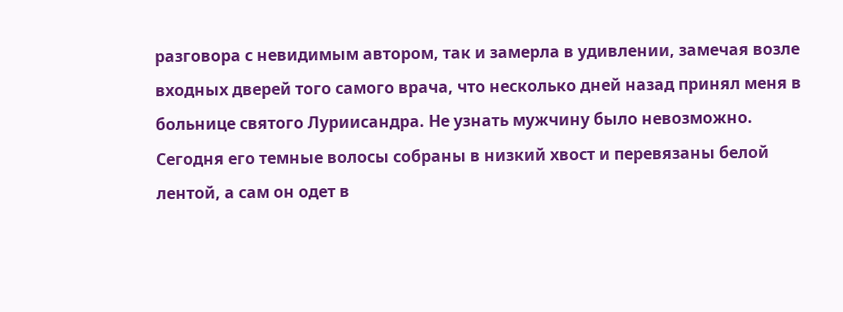разговора с невидимым автором, так и замерла в удивлении, замечая возле входных дверей того самого врача, что несколько дней назад принял меня в больнице святого Луриисандра. Не узнать мужчину было невозможно.
Сегодня его темные волосы собраны в низкий хвост и перевязаны белой лентой, а сам он одет в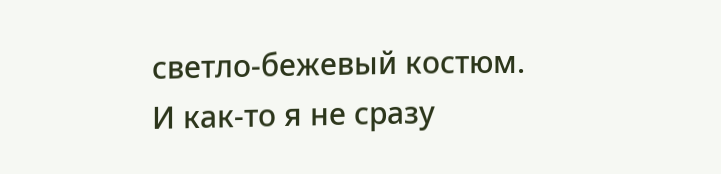светло-бежевый костюм.
И как-то я не сразу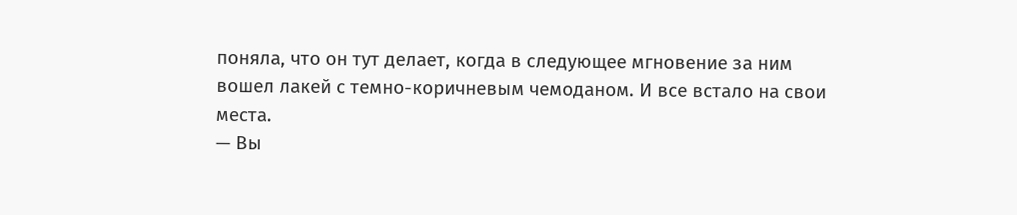поняла, что он тут делает, когда в следующее мгновение за ним вошел лакей с темно-коричневым чемоданом. И все встало на свои места.
— Вы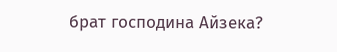брат господина Айзека?